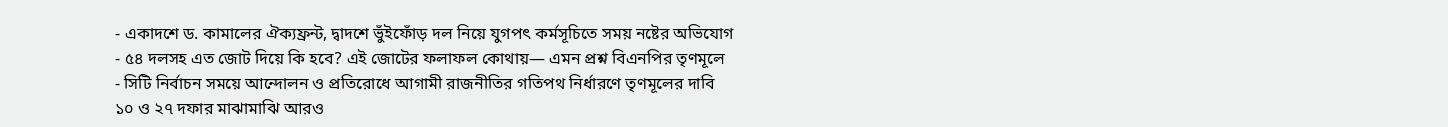- একাদশে ড. কামালের ঐক্যফ্রন্ট, দ্বাদশে ভুঁইফোঁড় দল নিয়ে যুগপৎ কর্মসূচিতে সময় নষ্টের অভিযোগ
- ৫৪ দলসহ এত জোট দিয়ে কি হবে? এই জোটের ফলাফল কোথায়— এমন প্রশ্ন বিএনপির তৃণমূলে
- সিটি নির্বাচন সময়ে আন্দোলন ও প্রতিরোধে আগামী রাজনীতির গতিপথ নির্ধারণে তৃণমূলের দাবি
১০ ও ২৭ দফার মাঝামাঝি আরও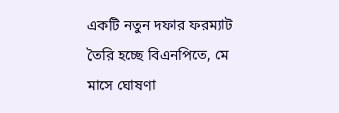একটি নতুন দফার ফরম্যাট তৈরি হচ্ছে বিএনপিতে, মে মাসে ঘোষণা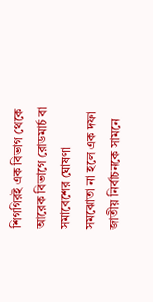শিগগিরই এক বিভাগ থেকে আরেক বিভাগে রোডমার্চ বা সমাবেশের ঘোষণা সমঝোতা না হলে এক দফা
জাতীয় নির্বাচনকে সামনে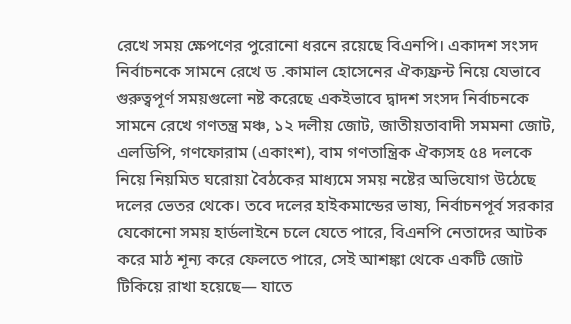রেখে সময় ক্ষেপণের পুরোনো ধরনে রয়েছে বিএনপি। একাদশ সংসদ নির্বাচনকে সামনে রেখে ড .কামাল হোসেনের ঐক্যফ্রন্ট নিয়ে যেভাবে গুরুত্বপূর্ণ সময়গুলো নষ্ট করেছে একইভাবে দ্বাদশ সংসদ নির্বাচনকে সামনে রেখে গণতন্ত্র মঞ্চ, ১২ দলীয় জোট, জাতীয়তাবাদী সমমনা জোট, এলডিপি, গণফোরাম (একাংশ), বাম গণতান্ত্রিক ঐক্যসহ ৫৪ দলকে নিয়ে নিয়মিত ঘরোয়া বৈঠকের মাধ্যমে সময় নষ্টের অভিযোগ উঠেছে দলের ভেতর থেকে। তবে দলের হাইকমান্ডের ভাষ্য, নির্বাচনপূর্ব সরকার যেকোনো সময় হার্ডলাইনে চলে যেতে পারে, বিএনপি নেতাদের আটক করে মাঠ শূন্য করে ফেলতে পারে, সেই আশঙ্কা থেকে একটি জোট টিকিয়ে রাখা হয়েছে— যাতে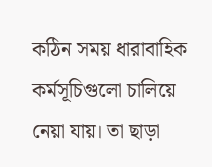কঠিন সময় ধারাবাহিক কর্মসূচিগুলো চালিয়ে নেয়া যায়। তা ছাড়া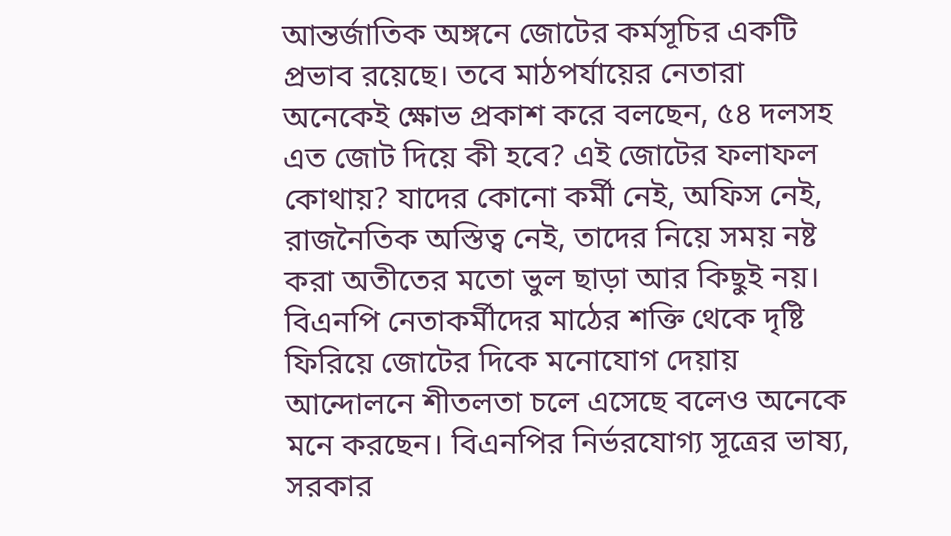আন্তর্জাতিক অঙ্গনে জোটের কর্মসূচির একটি প্রভাব রয়েছে। তবে মাঠপর্যায়ের নেতারা অনেকেই ক্ষোভ প্রকাশ করে বলছেন, ৫৪ দলসহ এত জোট দিয়ে কী হবে? এই জোটের ফলাফল কোথায়? যাদের কোনো কর্মী নেই, অফিস নেই, রাজনৈতিক অস্তিত্ব নেই, তাদের নিয়ে সময় নষ্ট করা অতীতের মতো ভুল ছাড়া আর কিছুই নয়। বিএনপি নেতাকর্মীদের মাঠের শক্তি থেকে দৃষ্টি ফিরিয়ে জোটের দিকে মনোযোগ দেয়ায় আন্দোলনে শীতলতা চলে এসেছে বলেও অনেকে মনে করছেন। বিএনপির নির্ভরযোগ্য সূত্রের ভাষ্য, সরকার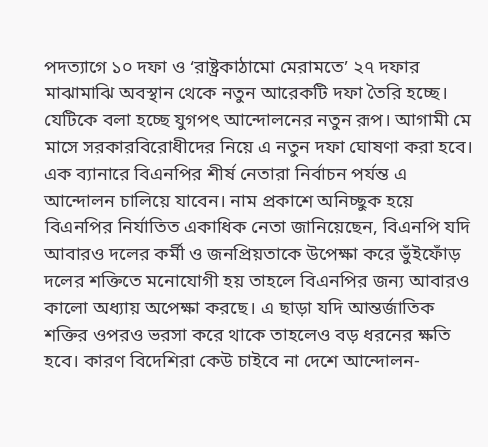পদত্যাগে ১০ দফা ও ‘রাষ্ট্রকাঠামো মেরামতে’ ২৭ দফার মাঝামাঝি অবস্থান থেকে নতুন আরেকটি দফা তৈরি হচ্ছে। যেটিকে বলা হচ্ছে যুগপৎ আন্দোলনের নতুন রূপ। আগামী মে মাসে সরকারবিরোধীদের নিয়ে এ নতুন দফা ঘোষণা করা হবে। এক ব্যানারে বিএনপির শীর্ষ নেতারা নির্বাচন পর্যন্ত এ আন্দোলন চালিয়ে যাবেন। নাম প্রকাশে অনিচ্ছুক হয়ে বিএনপির নির্যাতিত একাধিক নেতা জানিয়েছেন, বিএনপি যদি আবারও দলের কর্মী ও জনপ্রিয়তাকে উপেক্ষা করে ভুঁইফোঁড় দলের শক্তিতে মনোযোগী হয় তাহলে বিএনপির জন্য আবারও কালো অধ্যায় অপেক্ষা করছে। এ ছাড়া যদি আন্তর্জাতিক শক্তির ওপরও ভরসা করে থাকে তাহলেও বড় ধরনের ক্ষতি হবে। কারণ বিদেশিরা কেউ চাইবে না দেশে আন্দোলন-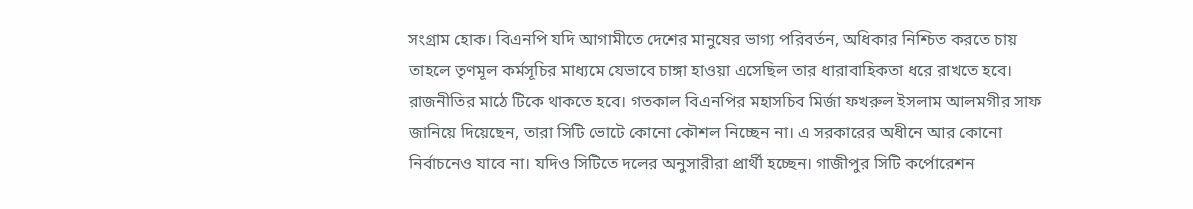সংগ্রাম হোক। বিএনপি যদি আগামীতে দেশের মানুষের ভাগ্য পরিবর্তন, অধিকার নিশ্চিত করতে চায় তাহলে তৃণমূল কর্মসূচির মাধ্যমে যেভাবে চাঙ্গা হাওয়া এসেছিল তার ধারাবাহিকতা ধরে রাখতে হবে। রাজনীতির মাঠে টিকে থাকতে হবে। গতকাল বিএনপির মহাসচিব মির্জা ফখরুল ইসলাম আলমগীর সাফ জানিয়ে দিয়েছেন, তারা সিটি ভোটে কোনো কৌশল নিচ্ছেন না। এ সরকারের অধীনে আর কোনো নির্বাচনেও যাবে না। যদিও সিটিতে দলের অনুসারীরা প্রার্থী হচ্ছেন। গাজীপুর সিটি কর্পোরেশন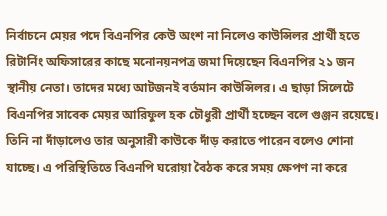নির্বাচনে মেয়র পদে বিএনপির কেউ অংশ না নিলেও কাউন্সিলর প্রার্থী হতে রিটার্নিং অফিসারের কাছে মনোনয়নপত্র জমা দিয়েছেন বিএনপির ২১ জন স্থানীয় নেতা। তাদের মধ্যে আটজনই বর্তমান কাউন্সিলর। এ ছাড়া সিলেটে বিএনপির সাবেক মেয়র আরিফুল হক চৌধুরী প্রার্থী হচ্ছেন বলে গুঞ্জন রয়েছে। তিনি না দাঁড়ালেও তার অনুসারী কাউকে দাঁড় করাতে পারেন বলেও শোনা যাচ্ছে। এ পরিস্থিতিতে বিএনপি ঘরোয়া বৈঠক করে সময় ক্ষেপণ না করে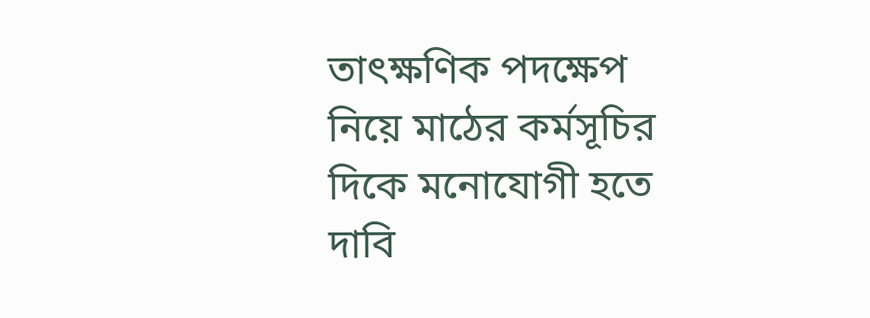তাৎক্ষণিক পদক্ষেপ নিয়ে মাঠের কর্মসূচির দিকে মনোযোগী হতে দাবি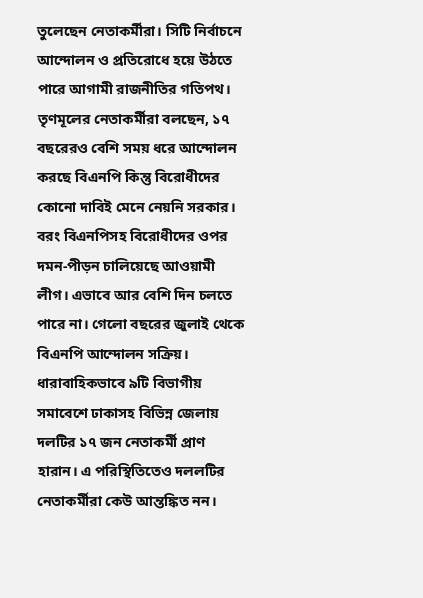তুলেছেন নেতাকর্মীরা। সিটি নির্বাচনে আন্দোলন ও প্রতিরোধে হয়ে উঠতে পারে আগামী রাজনীতির গতিপথ।
তৃণমূলের নেতাকর্মীরা বলছেন, ১৭ বছরেরও বেশি সময় ধরে আন্দোলন করছে বিএনপি কিন্তু বিরোধীদের কোনো দাবিই মেনে নেয়নি সরকার। বরং বিএনপিসহ বিরোধীদের ওপর দমন-পীড়ন চালিয়েছে আওয়ামী লীগ। এভাবে আর বেশি দিন চলতে পারে না। গেলো বছরের জুলাই থেকে বিএনপি আন্দোলন সক্রিয়। ধারাবাহিকভাবে ৯টি বিভাগীয় সমাবেশে ঢাকাসহ বিভিন্ন জেলায় দলটির ১৭ জন নেতাকর্মী প্রাণ হারান। এ পরিস্থিতিতেও দললটির নেতাকর্মীরা কেউ আন্তঙ্কিত নন।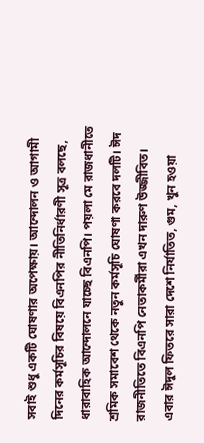সবাই শুধু একটি ঘোষণার অপেক্ষায়। আন্দোলন ও আগামী দিনের কর্মসূচির বিষয়ে বিএনপির নীতিনির্ধারণী সূত্র বলছে, ধারাবাহিক আন্দোলনে যাচ্ছে বিএনপি। পয়লা মে রাজধানীতে শ্রমিক সমাবেশ থেকে নতুন কর্মসূচি ঘোষণা করবে দলটি। ঈদ রাজনীতিতে বিএনপি নেতাকর্মীরা এখন দারুণ উজ্জীবিত। এবার ঈদুল ফিতরে সারা দেশে নির্যাতিত, গুম, খুন হওয়া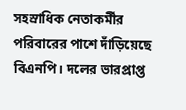সহস্রাধিক নেতাকর্মীর পরিবারের পাশে দাঁড়িয়েছে বিএনপি। দলের ভারপ্রাপ্ত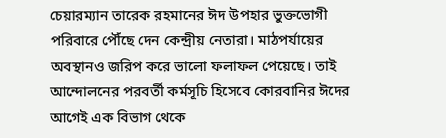চেয়ারম্যান তারেক রহমানের ঈদ উপহার ভুক্তভোগী পরিবারে পৌঁছে দেন কেন্দ্রীয় নেতারা। মাঠপর্যায়ের অবস্থানও জরিপ করে ভালো ফলাফল পেয়েছে। তাই আন্দোলনের পরবর্তী কর্মসূচি হিসেবে কোরবানির ঈদের আগেই এক বিভাগ থেকে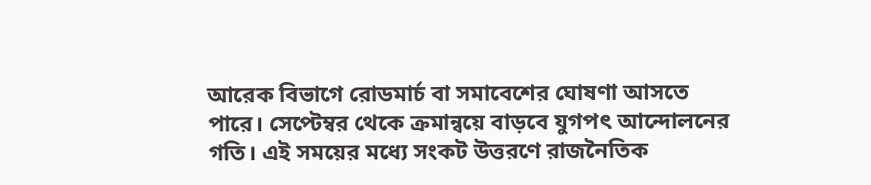আরেক বিভাগে রোডমার্চ বা সমাবেশের ঘোষণা আসতে পারে। সেপ্টেম্বর থেকে ক্রমান্বয়ে বাড়বে যুগপৎ আন্দোলনের গতি। এই সময়ের মধ্যে সংকট উত্তরণে রাজনৈতিক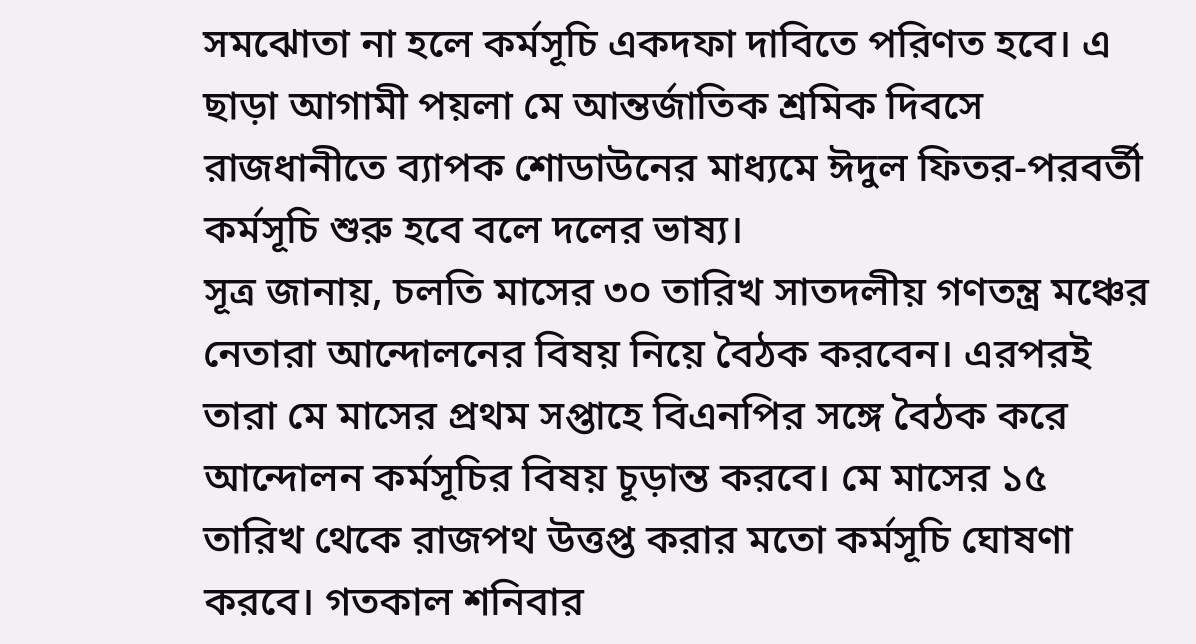সমঝোতা না হলে কর্মসূচি একদফা দাবিতে পরিণত হবে। এ ছাড়া আগামী পয়লা মে আন্তর্জাতিক শ্রমিক দিবসে রাজধানীতে ব্যাপক শোডাউনের মাধ্যমে ঈদুল ফিতর-পরবর্তী কর্মসূচি শুরু হবে বলে দলের ভাষ্য।
সূত্র জানায়, চলতি মাসের ৩০ তারিখ সাতদলীয় গণতন্ত্র মঞ্চের নেতারা আন্দোলনের বিষয় নিয়ে বৈঠক করবেন। এরপরই তারা মে মাসের প্রথম সপ্তাহে বিএনপির সঙ্গে বৈঠক করে আন্দোলন কর্মসূচির বিষয় চূড়ান্ত করবে। মে মাসের ১৫ তারিখ থেকে রাজপথ উত্তপ্ত করার মতো কর্মসূচি ঘোষণা করবে। গতকাল শনিবার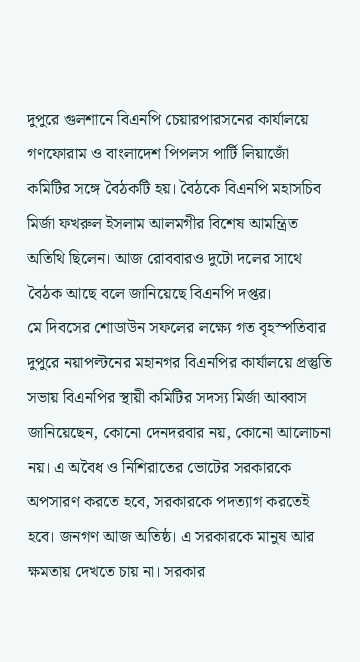দুপুরে গুলশানে বিএনপি চেয়ারপারসনের কার্যালয়ে গণফোরাম ও বাংলাদেশ পিপলস পার্টি লিয়াজোঁ কমিটির সঙ্গে বৈঠকটি হয়। বৈঠকে বিএনপি মহাসচিব মির্জা ফখরুল ইসলাম আলমগীর বিশেষ আমন্ত্রিত অতিথি ছিলেন। আজ রোববারও দুটো দলের সাথে বৈঠক আছে বলে জানিয়েছে বিএনপি দপ্তর।
মে দিবসের শোডাউন সফলের লক্ষ্যে গত বৃহস্পতিবার দুপুরে নয়াপল্টনের মহানগর বিএনপির কার্যালয়ে প্রস্তুতি সভায় বিএনপির স্থায়ী কমিটির সদস্য মির্জা আব্বাস জানিয়েছেন, কোনো দেনদরবার নয়, কোনো আলোচনা নয়। এ অবৈধ ও নিশিরাতের ভোটের সরকারকে অপসারণ করতে হবে, সরকারকে পদত্যাগ করতেই হবে। জনগণ আজ অতিষ্ঠ। এ সরকারকে মানুষ আর ক্ষমতায় দেখতে চায় না। সরকার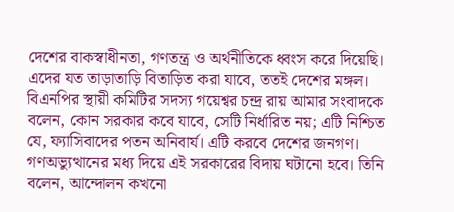দেশের বাকস্বাধীনতা, গণতন্ত্র ও অর্থনীতিকে ধ্বংস করে দিয়েছি। এদের যত তাড়াতাড়ি বিতাড়িত করা যাবে, ততই দেশের মঙ্গল।
বিএনপির স্থায়ী কমিটির সদস্য গয়েশ্বর চন্দ্র রায় আমার সংবাদকে বলেন, কোন সরকার কবে যাবে, সেটি নির্ধারিত নয়; এটি নিশ্চিত যে, ফ্যাসিবাদের পতন অনিবার্য। এটি করবে দেশের জনগণ। গণঅভ্যুত্থানের মধ্য দিয়ে এই সরকারের বিদায় ঘটানো হবে। তিনি বলেন, আন্দোলন কখনো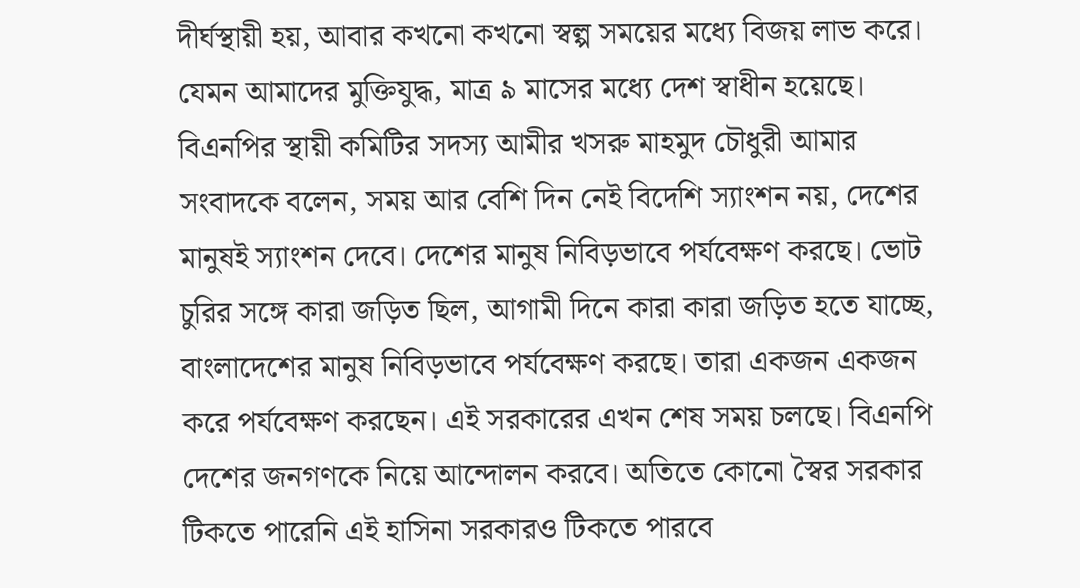দীর্ঘস্থায়ী হয়, আবার কখনো কখনো স্বল্প সময়ের মধ্যে বিজয় লাভ করে। যেমন আমাদের মুক্তিযুদ্ধ, মাত্র ৯ মাসের মধ্যে দেশ স্বাধীন হয়েছে।
বিএনপির স্থায়ী কমিটির সদস্য আমীর খসরু মাহমুদ চৌধুরী আমার সংবাদকে বলেন, সময় আর বেশি দিন নেই বিদেশি স্যাংশন নয়, দেশের মানুষই স্যাংশন দেবে। দেশের মানুষ নিবিড়ভাবে পর্যবেক্ষণ করছে। ভোট চুরির সঙ্গে কারা জড়িত ছিল, আগামী দিনে কারা কারা জড়িত হতে যাচ্ছে, বাংলাদেশের মানুষ নিবিড়ভাবে পর্যবেক্ষণ করছে। তারা একজন একজন করে পর্যবেক্ষণ করছেন। এই সরকারের এখন শেষ সময় চলছে। বিএনপি দেশের জনগণকে নিয়ে আন্দোলন করবে। অতিতে কোনো স্বৈর সরকার টিকতে পারেনি এই হাসিনা সরকারও টিকতে পারবে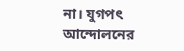না। যুগপৎ আন্দোলনের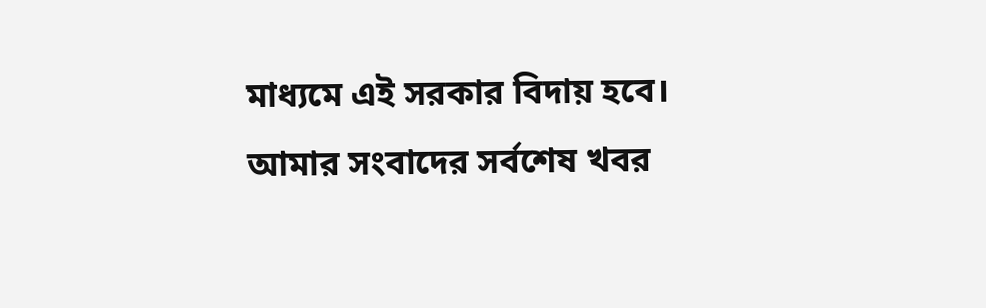মাধ্যমে এই সরকার বিদায় হবে।
আমার সংবাদের সর্বশেষ খবর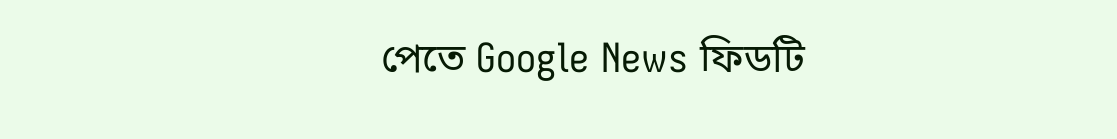পেতে Google News ফিডটি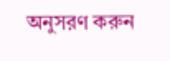অনুসরণ করুন